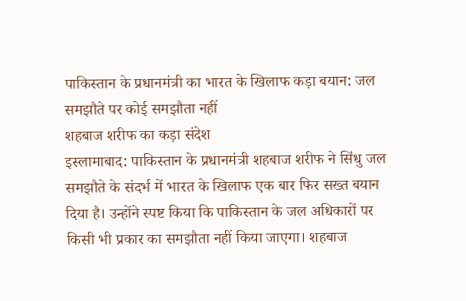पाकिस्तान के प्रधानमंत्री का भारत के खिलाफ कड़ा बयान: जल समझौते पर कोई समझौता नहीं
शहबाज शरीफ का कड़ा संदेश
इस्लामाबाद: पाकिस्तान के प्रधानमंत्री शहबाज शरीफ ने सिंधु जल समझौते के संदर्भ में भारत के खिलाफ एक बार फिर सख्त बयान दिया है। उन्होंने स्पष्ट किया कि पाकिस्तान के जल अधिकारों पर किसी भी प्रकार का समझौता नहीं किया जाएगा। शहबाज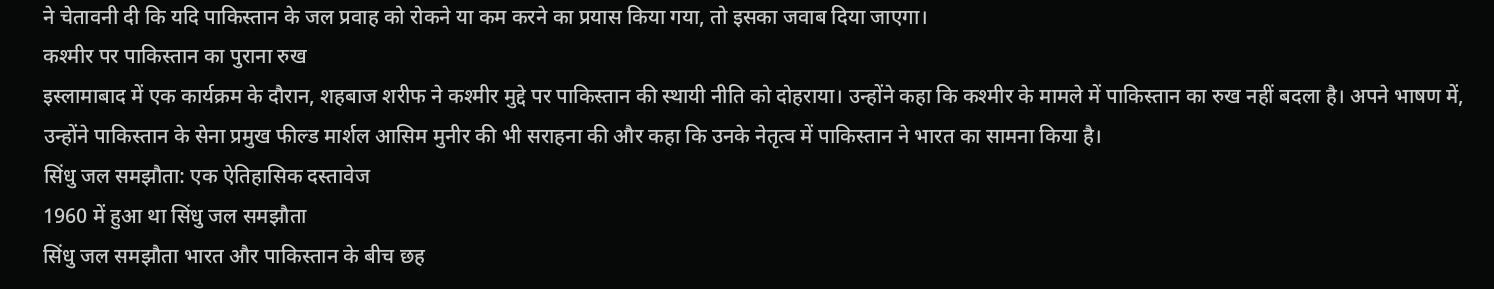ने चेतावनी दी कि यदि पाकिस्तान के जल प्रवाह को रोकने या कम करने का प्रयास किया गया, तो इसका जवाब दिया जाएगा।
कश्मीर पर पाकिस्तान का पुराना रुख
इस्लामाबाद में एक कार्यक्रम के दौरान, शहबाज शरीफ ने कश्मीर मुद्दे पर पाकिस्तान की स्थायी नीति को दोहराया। उन्होंने कहा कि कश्मीर के मामले में पाकिस्तान का रुख नहीं बदला है। अपने भाषण में, उन्होंने पाकिस्तान के सेना प्रमुख फील्ड मार्शल आसिम मुनीर की भी सराहना की और कहा कि उनके नेतृत्व में पाकिस्तान ने भारत का सामना किया है।
सिंधु जल समझौता: एक ऐतिहासिक दस्तावेज
1960 में हुआ था सिंधु जल समझौता
सिंधु जल समझौता भारत और पाकिस्तान के बीच छह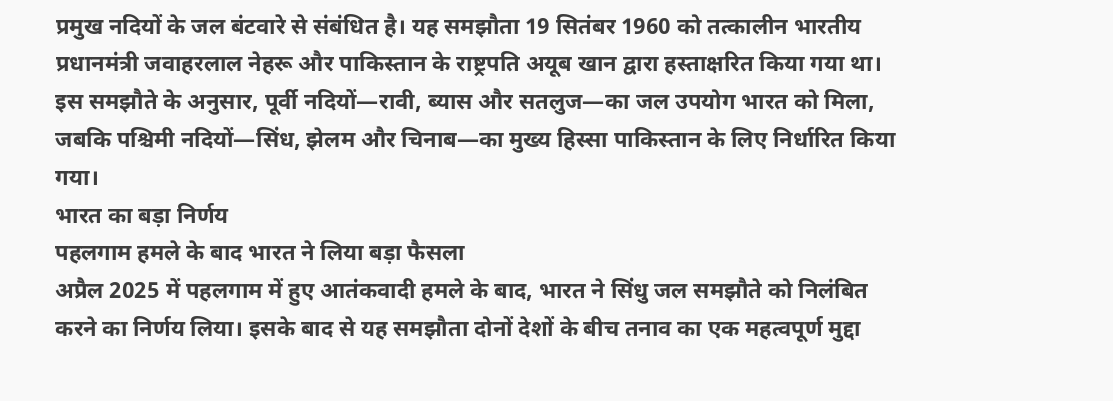प्रमुख नदियों के जल बंटवारे से संबंधित है। यह समझौता 19 सितंबर 1960 को तत्कालीन भारतीय प्रधानमंत्री जवाहरलाल नेहरू और पाकिस्तान के राष्ट्रपति अयूब खान द्वारा हस्ताक्षरित किया गया था।
इस समझौते के अनुसार, पूर्वी नदियों—रावी, ब्यास और सतलुज—का जल उपयोग भारत को मिला, जबकि पश्चिमी नदियों—सिंध, झेलम और चिनाब—का मुख्य हिस्सा पाकिस्तान के लिए निर्धारित किया गया।
भारत का बड़ा निर्णय
पहलगाम हमले के बाद भारत ने लिया बड़ा फैसला
अप्रैल 2025 में पहलगाम में हुए आतंकवादी हमले के बाद, भारत ने सिंधु जल समझौते को निलंबित करने का निर्णय लिया। इसके बाद से यह समझौता दोनों देशों के बीच तनाव का एक महत्वपूर्ण मुद्दा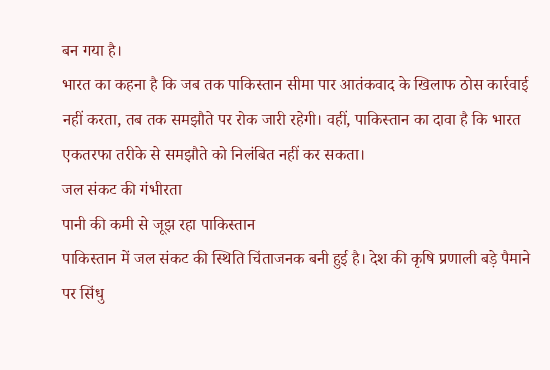बन गया है।
भारत का कहना है कि जब तक पाकिस्तान सीमा पार आतंकवाद के खिलाफ ठोस कार्रवाई नहीं करता, तब तक समझौते पर रोक जारी रहेगी। वहीं, पाकिस्तान का दावा है कि भारत एकतरफा तरीके से समझौते को निलंबित नहीं कर सकता।
जल संकट की गंभीरता
पानी की कमी से जूझ रहा पाकिस्तान
पाकिस्तान में जल संकट की स्थिति चिंताजनक बनी हुई है। देश की कृषि प्रणाली बड़े पैमाने पर सिंधु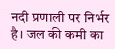नदी प्रणाली पर निर्भर है। जल की कमी का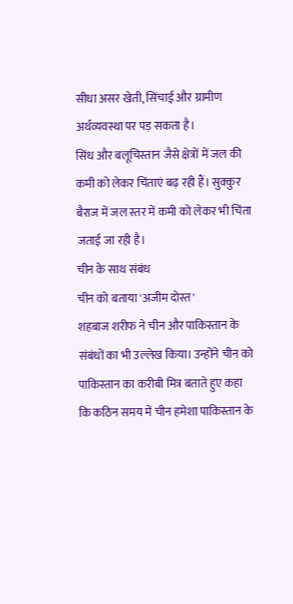सीधा असर खेती, सिंचाई और ग्रामीण अर्थव्यवस्था पर पड़ सकता है।
सिंध और बलूचिस्तान जैसे क्षेत्रों में जल की कमी को लेकर चिंताएं बढ़ रही हैं। सुक्कुर बैराज में जल स्तर में कमी को लेकर भी चिंता जताई जा रही है।
चीन के साथ संबंध
चीन को बताया 'अजीम दोस्त'
शहबाज शरीफ ने चीन और पाकिस्तान के संबंधों का भी उल्लेख किया। उन्होंने चीन को पाकिस्तान का करीबी मित्र बताते हुए कहा कि कठिन समय में चीन हमेशा पाकिस्तान के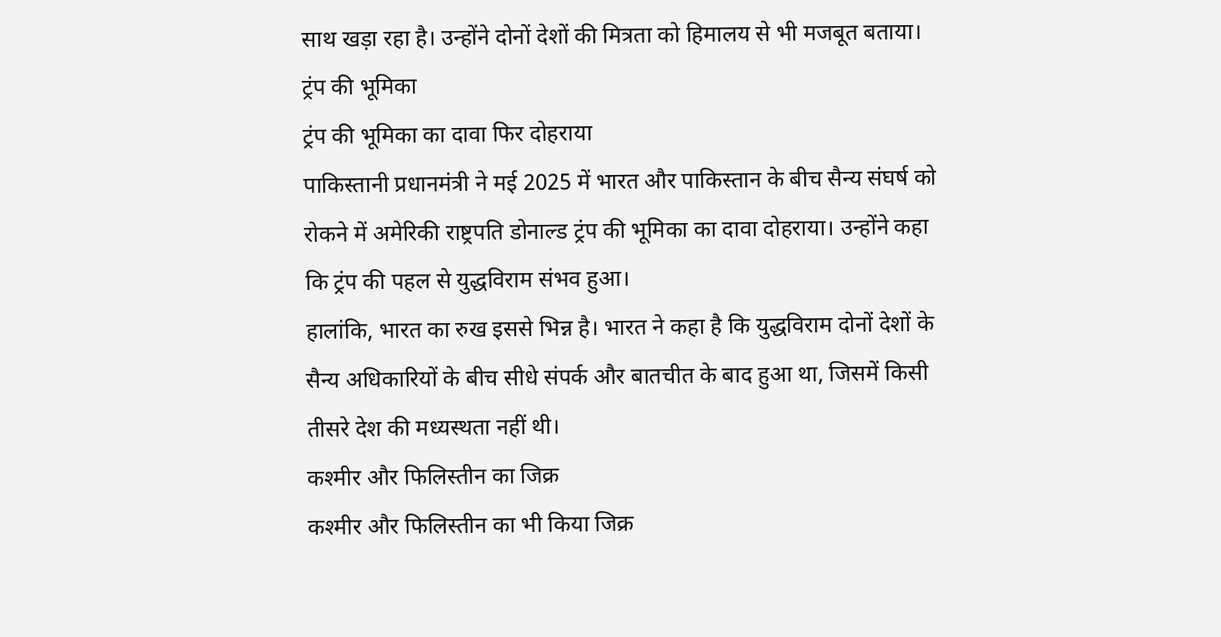साथ खड़ा रहा है। उन्होंने दोनों देशों की मित्रता को हिमालय से भी मजबूत बताया।
ट्रंप की भूमिका
ट्रंप की भूमिका का दावा फिर दोहराया
पाकिस्तानी प्रधानमंत्री ने मई 2025 में भारत और पाकिस्तान के बीच सैन्य संघर्ष को रोकने में अमेरिकी राष्ट्रपति डोनाल्ड ट्रंप की भूमिका का दावा दोहराया। उन्होंने कहा कि ट्रंप की पहल से युद्धविराम संभव हुआ।
हालांकि, भारत का रुख इससे भिन्न है। भारत ने कहा है कि युद्धविराम दोनों देशों के सैन्य अधिकारियों के बीच सीधे संपर्क और बातचीत के बाद हुआ था, जिसमें किसी तीसरे देश की मध्यस्थता नहीं थी।
कश्मीर और फिलिस्तीन का जिक्र
कश्मीर और फिलिस्तीन का भी किया जिक्र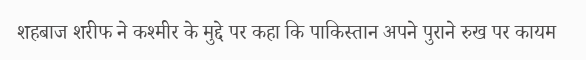शहबाज शरीफ ने कश्मीर के मुद्दे पर कहा कि पाकिस्तान अपने पुराने रुख पर कायम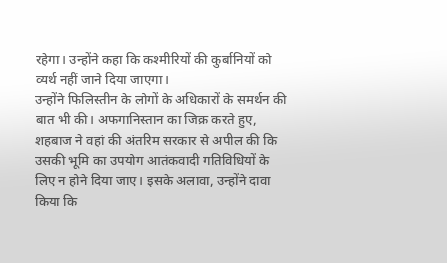रहेगा। उन्होंने कहा कि कश्मीरियों की कुर्बानियों को व्यर्थ नहीं जाने दिया जाएगा।
उन्होंने फिलिस्तीन के लोगों के अधिकारों के समर्थन की बात भी की। अफगानिस्तान का जिक्र करते हुए, शहबाज ने वहां की अंतरिम सरकार से अपील की कि उसकी भूमि का उपयोग आतंकवादी गतिविधियों के लिए न होने दिया जाए। इसके अलावा, उन्होंने दावा किया कि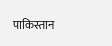पाकिस्तान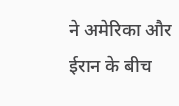ने अमेरिका और ईरान के बीच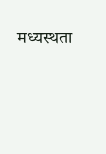मध्यस्थता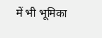में भी भूमिका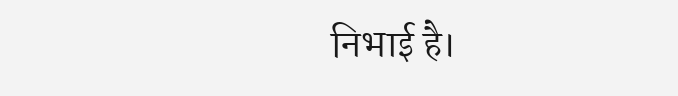निभाई है।